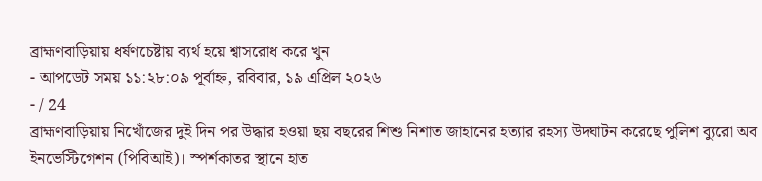ব্রাহ্মণবাড়িয়ায় ধর্ষণচেষ্টায় ব্যর্থ হয়ে শ্বাসরোধ করে খুন
- আপডেট সময় ১১:২৮:০৯ পূর্বাহ্ন, রবিবার, ১৯ এপ্রিল ২০২৬
- / 24
ব্রাহ্মণবাড়িয়ায় নিখোঁজের দুই দিন পর উদ্ধার হওয়া ছয় বছরের শিশু নিশাত জাহানের হত্যার রহস্য উদ্ঘাটন করেছে পুলিশ ব্যুরো অব ইনভেস্টিগেশন (পিবিআই)। স্পর্শকাতর স্থানে হাত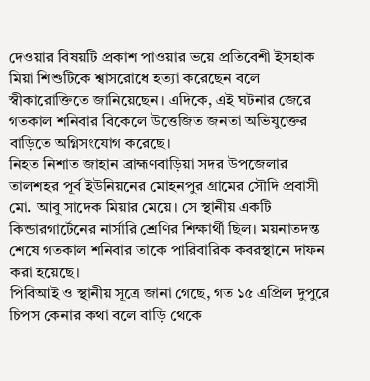দেওয়ার বিষয়টি প্রকাশ পাওয়ার ভয়ে প্রতিবেশী ইসহাক মিয়া শিশুটিকে শ্বাসরোধে হত্যা করেছেন বলে স্বীকারোক্তিতে জানিয়েছেন। এদিকে, এই ঘটনার জেরে গতকাল শনিবার বিকেলে উত্তেজিত জনতা অভিযুক্তের বাড়িতে অগ্নিসংযোগ করেছে।
নিহত নিশাত জাহান ব্রাহ্মণবাড়িয়া সদর উপজেলার তালশহর পূর্ব ইউনিয়নের মোহনপুর গ্রামের সৌদি প্রবাসী মো. আবু সাদেক মিয়ার মেয়ে। সে স্থানীয় একটি কিন্ডারগার্টেনের নার্সারি শ্রেণির শিক্ষার্থী ছিল। ময়নাতদন্ত শেষে গতকাল শনিবার তাকে পারিবারিক কবরস্থানে দাফন করা হয়েছে।
পিবিআই ও স্থানীয় সূত্রে জানা গেছে, গত ১৫ এপ্রিল দুপুরে চিপস কেনার কথা বলে বাড়ি থেকে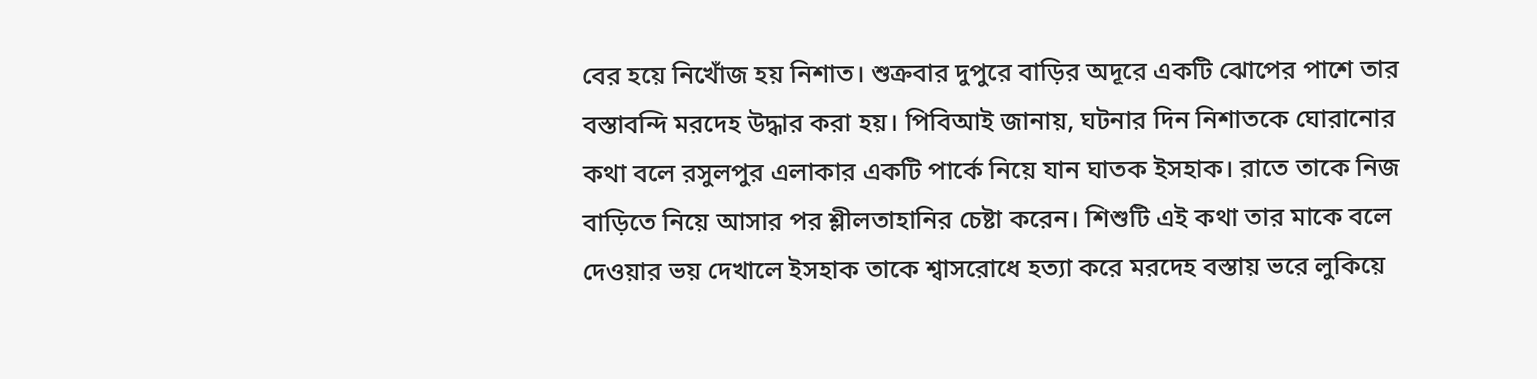বের হয়ে নিখোঁজ হয় নিশাত। শুক্রবার দুপুরে বাড়ির অদূরে একটি ঝোপের পাশে তার বস্তাবন্দি মরদেহ উদ্ধার করা হয়। পিবিআই জানায়, ঘটনার দিন নিশাতকে ঘোরানোর কথা বলে রসুলপুর এলাকার একটি পার্কে নিয়ে যান ঘাতক ইসহাক। রাতে তাকে নিজ বাড়িতে নিয়ে আসার পর শ্লীলতাহানির চেষ্টা করেন। শিশুটি এই কথা তার মাকে বলে দেওয়ার ভয় দেখালে ইসহাক তাকে শ্বাসরোধে হত্যা করে মরদেহ বস্তায় ভরে লুকিয়ে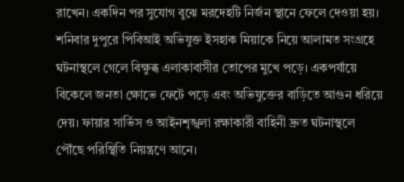রাখেন। একদিন পর সুযোগ বুঝে মরদেহটি নির্জন স্থানে ফেলে দেওয়া হয়।
শনিবার দুপুরে পিবিআই অভিযুক্ত ইসহাক মিয়াকে নিয়ে আলামত সংগ্রহে ঘটনাস্থলে গেলে বিক্ষুব্ধ এলাকাবাসীর তোপের মুখে পড়ে। একপর্যায়ে বিকেলে জনতা ক্ষোভে ফেটে পড়ে এবং অভিযুক্তের বাড়িতে আগুন ধরিয়ে দেয়। ফায়ার সার্ভিস ও আইনশৃঙ্খলা রক্ষাকারী বাহিনী দ্রুত ঘটনাস্থলে পৌঁছে পরিস্থিতি নিয়ন্ত্রণে আনে।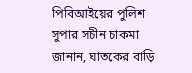পিবিআইয়ের পুলিশ সুপার সচীন চাকমা জানান, ঘাতকের বাড়ি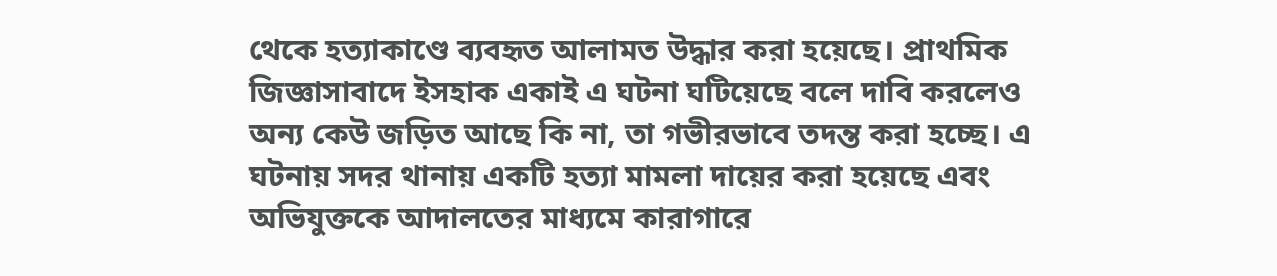থেকে হত্যাকাণ্ডে ব্যবহৃত আলামত উদ্ধার করা হয়েছে। প্রাথমিক জিজ্ঞাসাবাদে ইসহাক একাই এ ঘটনা ঘটিয়েছে বলে দাবি করলেও অন্য কেউ জড়িত আছে কি না, তা গভীরভাবে তদন্ত করা হচ্ছে। এ ঘটনায় সদর থানায় একটি হত্যা মামলা দায়ের করা হয়েছে এবং অভিযুক্তকে আদালতের মাধ্যমে কারাগারে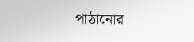পাঠানোর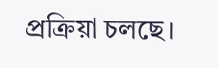প্রক্রিয়া চলছে।